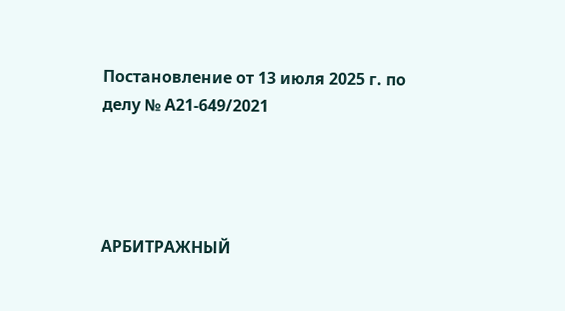Постановление от 13 июля 2025 г. по делу № А21-649/2021




АРБИТРАЖНЫЙ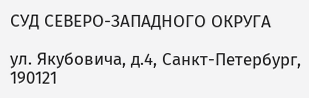СУД СЕВЕРО-ЗАПАДНОГО ОКРУГА

ул. Якубовича, д.4, Санкт-Петербург, 190121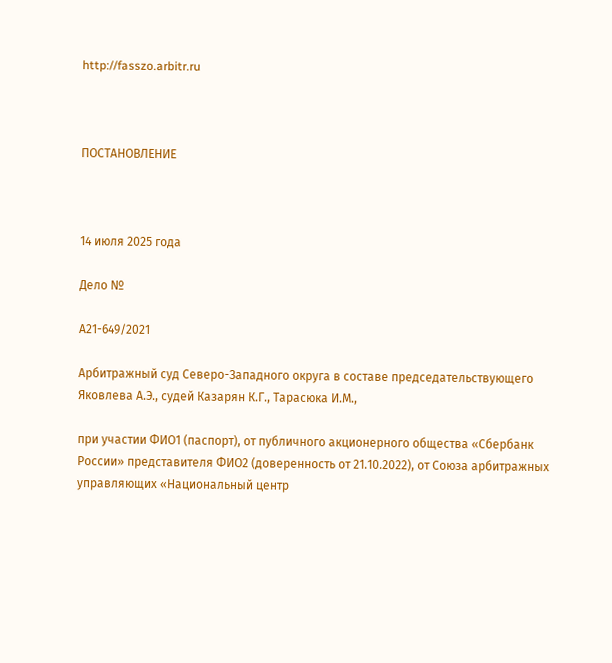http://fasszo.arbitr.ru



ПОСТАНОВЛЕНИЕ



14 июля 2025 года

Дело №

А21-649/2021

Арбитражный суд Северо-Западного округа в составе председательствующего Яковлева А.Э., судей Казарян К.Г., Тарасюка И.М.,

при участии ФИО1 (паспорт), от публичного акционерного общества «Сбербанк России» представителя ФИО2 (доверенность от 21.10.2022), от Союза арбитражных управляющих «Национальный центр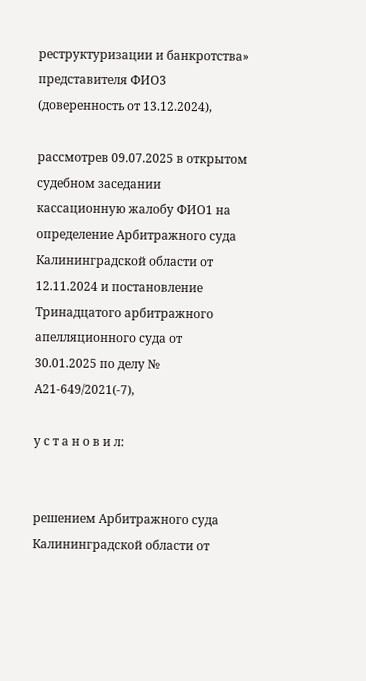реструктуризации и банкротства» представителя ФИО3 (доверенность от 13.12.2024),

рассмотрев 09.07.2025 в открытом судебном заседании кассационную жалобу ФИО1 на определение Арбитражного суда Калининградской области от 12.11.2024 и постановление Тринадцатого арбитражного апелляционного суда от 30.01.2025 по делу № А21-649/2021(-7),

у с т а н о в и л:


решением Арбитражного суда Калининградской области от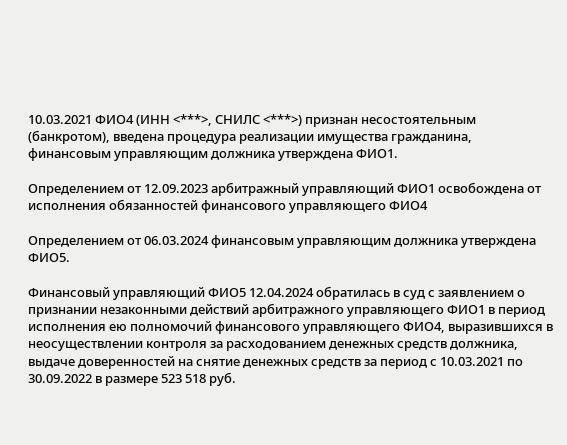10.03.2021 ФИО4 (ИНН <***>, СНИЛС <***>) признан несостоятельным (банкротом), введена процедура реализации имущества гражданина, финансовым управляющим должника утверждена ФИО1.

Определением от 12.09.2023 арбитражный управляющий ФИО1 освобождена от исполнения обязанностей финансового управляющего ФИО4

Определением от 06.03.2024 финансовым управляющим должника утверждена ФИО5.

Финансовый управляющий ФИО5 12.04.2024 обратилась в суд с заявлением о признании незаконными действий арбитражного управляющего ФИО1 в период исполнения ею полномочий финансового управляющего ФИО4, выразившихся в неосуществлении контроля за расходованием денежных средств должника, выдаче доверенностей на снятие денежных средств за период с 10.03.2021 по 30.09.2022 в размере 523 518 руб.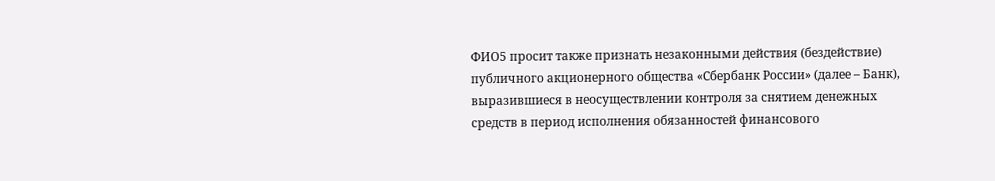ФИО5 просит также признать незаконными действия (бездействие) публичного акционерного общества «Сбербанк России» (далее – Банк), выразившиеся в неосуществлении контроля за снятием денежных средств в период исполнения обязанностей финансового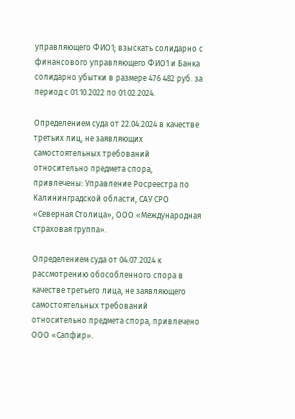управляющего ФИО1; взыскать солидарно с финансового управляющего ФИО1 и Банка солидарно убытки в размере 476 482 руб. за период с 01.10.2022 по 01.02.2024.

Определением суда от 22.04.2024 в качестве третьих лиц, не заявляющих самостоятельных требований относительно предмета спора, привлечены: Управление Росреестра по Калининградской области, САУ СРО «Северная Столица», ООО «Международная страховая группа».

Определением суда от 04.07.2024 к рассмотрению обособленного спора в качестве третьего лица, не заявляющего самостоятельных требований относительно предмета спора, привлечено ООО «Сапфир».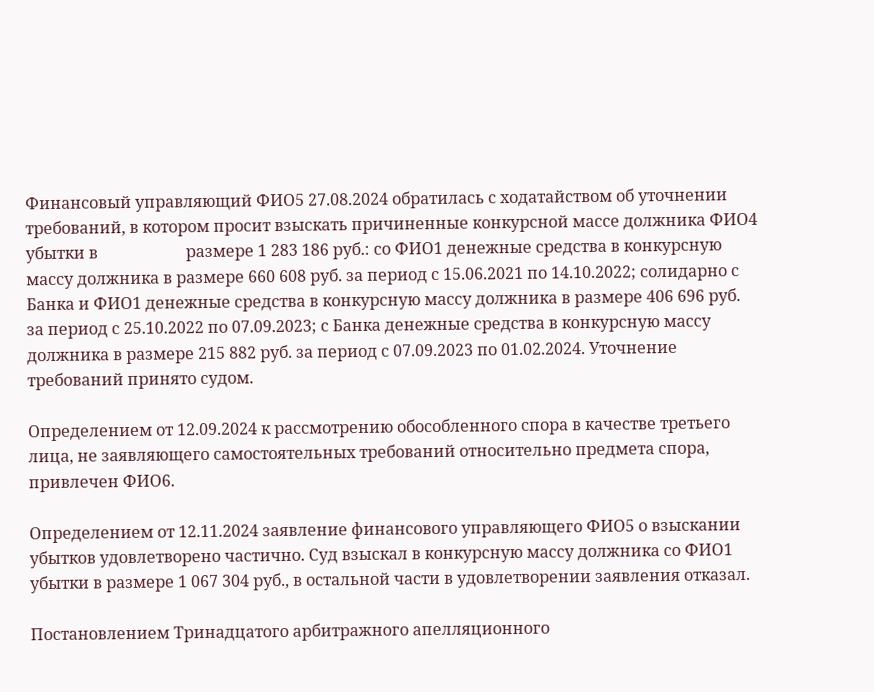Финансовый управляющий ФИО5 27.08.2024 обратилась с ходатайством об уточнении требований, в котором просит взыскать причиненные конкурсной массе должника ФИО4 убытки в                      размере 1 283 186 руб.: со ФИО1 денежные средства в конкурсную массу должника в размере 660 608 руб. за период с 15.06.2021 по 14.10.2022; солидарно с Банка и ФИО1 денежные средства в конкурсную массу должника в размере 406 696 руб. за период с 25.10.2022 по 07.09.2023; с Банка денежные средства в конкурсную массу должника в размере 215 882 руб. за период с 07.09.2023 по 01.02.2024. Уточнение требований принято судом.

Определением от 12.09.2024 к рассмотрению обособленного спора в качестве третьего лица, не заявляющего самостоятельных требований относительно предмета спора, привлечен ФИО6.

Определением от 12.11.2024 заявление финансового управляющего ФИО5 о взыскании убытков удовлетворено частично. Суд взыскал в конкурсную массу должника со ФИО1 убытки в размере 1 067 304 руб., в остальной части в удовлетворении заявления отказал.

Постановлением Тринадцатого арбитражного апелляционного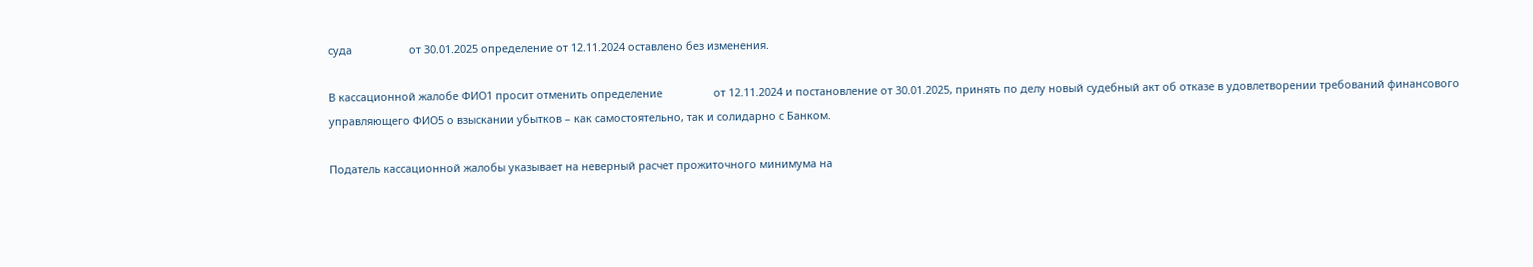суда                   от 30.01.2025 определение от 12.11.2024 оставлено без изменения.

В кассационной жалобе ФИО1 просит отменить определение                 от 12.11.2024 и постановление от 30.01.2025, принять по делу новый судебный акт об отказе в удовлетворении требований финансового управляющего ФИО5 о взыскании убытков – как самостоятельно, так и солидарно с Банком.

Податель кассационной жалобы указывает на неверный расчет прожиточного минимума на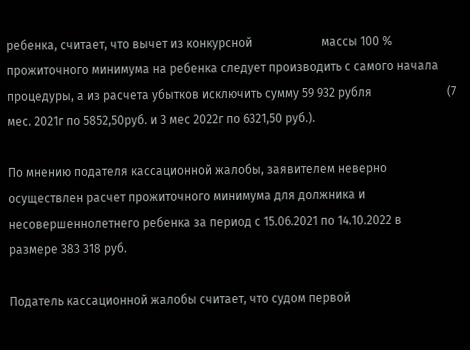ребенка, считает, что вычет из конкурсной                       массы 100 % прожиточного минимума на ребенка следует производить с самого начала процедуры, а из расчета убытков исключить сумму 59 932 рубля                         (7 мес. 2021г по 5852,50руб. и 3 мес 2022г по 6321,50 руб.).

По мнению подателя кассационной жалобы, заявителем неверно осуществлен расчет прожиточного минимума для должника и несовершеннолетнего ребенка за период с 15.06.2021 по 14.10.2022 в                    размере 383 318 руб.

Податель кассационной жалобы считает, что судом первой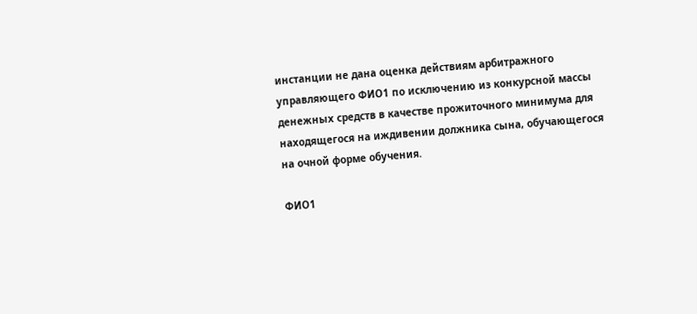инстанции не дана оценка действиям арбитражного управляющего ФИО1 по исключению из конкурсной массы денежных средств в качестве прожиточного минимума для находящегося на иждивении должника сына, обучающегося на очной форме обучения.

ФИО1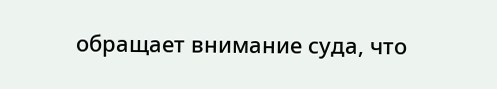обращает внимание суда, что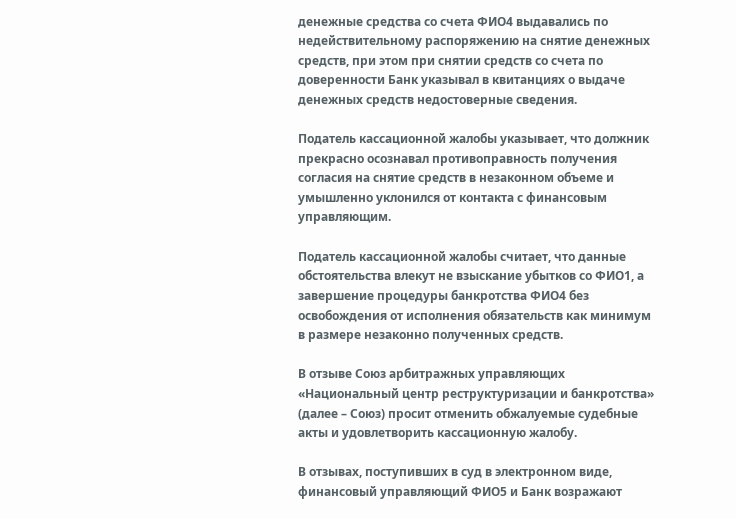денежные средства со счета ФИО4 выдавались по недействительному распоряжению на снятие денежных средств, при этом при снятии средств со счета по доверенности Банк указывал в квитанциях о выдаче денежных средств недостоверные сведения.

Податель кассационной жалобы указывает, что должник прекрасно осознавал противоправность получения согласия на снятие средств в незаконном объеме и умышленно уклонился от контакта с финансовым управляющим.

Податель кассационной жалобы считает, что данные обстоятельства влекут не взыскание убытков со ФИО1, а завершение процедуры банкротства ФИО4 без освобождения от исполнения обязательств как минимум в размере незаконно полученных средств.

В отзыве Союз арбитражных управляющих «Национальный центр реструктуризации и банкротства» (далее – Союз) просит отменить обжалуемые судебные акты и удовлетворить кассационную жалобу.

В отзывах, поступивших в суд в электронном виде, финансовый управляющий ФИО5 и Банк возражают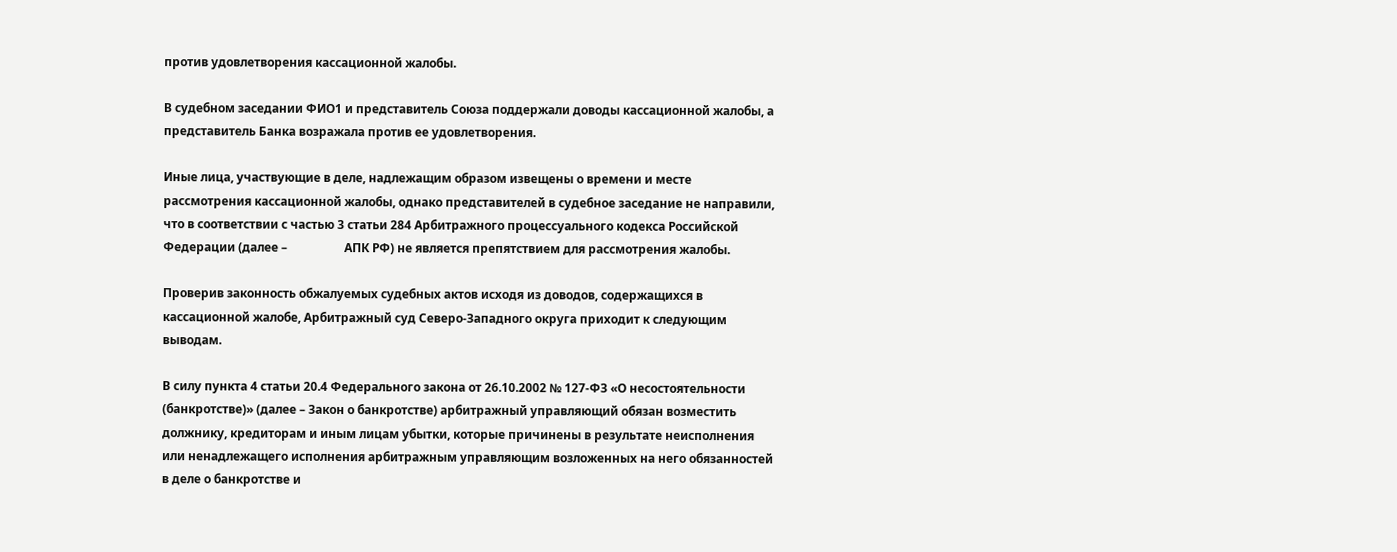против удовлетворения кассационной жалобы.

В судебном заседании ФИО1 и представитель Союза поддержали доводы кассационной жалобы, а представитель Банка возражала против ее удовлетворения.

Иные лица, участвующие в деле, надлежащим образом извещены о времени и месте рассмотрения кассационной жалобы, однако представителей в судебное заседание не направили, что в соответствии с частью 3 статьи 284 Арбитражного процессуального кодекса Российской Федерации (далее –                   АПК РФ) не является препятствием для рассмотрения жалобы.

Проверив законность обжалуемых судебных актов исходя из доводов, содержащихся в кассационной жалобе, Арбитражный суд Северо-Западного округа приходит к следующим выводам.

В силу пункта 4 статьи 20.4 Федерального закона от 26.10.2002 № 127-ФЗ «О несостоятельности (банкротстве)» (далее – Закон о банкротстве) арбитражный управляющий обязан возместить должнику, кредиторам и иным лицам убытки, которые причинены в результате неисполнения или ненадлежащего исполнения арбитражным управляющим возложенных на него обязанностей в деле о банкротстве и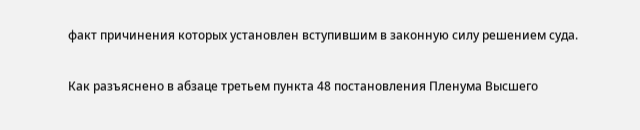факт причинения которых установлен вступившим в законную силу решением суда.

Как разъяснено в абзаце третьем пункта 48 постановления Пленума Высшего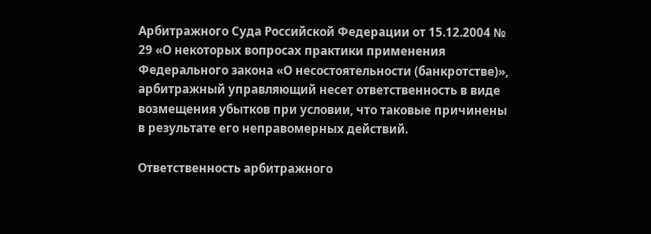Арбитражного Суда Российской Федерации от 15.12.2004 № 29 «О некоторых вопросах практики применения Федерального закона «О несостоятельности (банкротстве)», арбитражный управляющий несет ответственность в виде возмещения убытков при условии, что таковые причинены в результате его неправомерных действий.

Ответственность арбитражного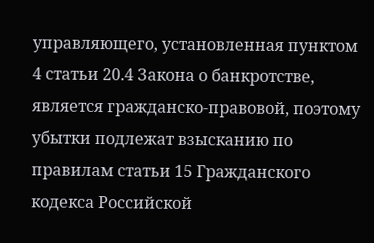управляющего, установленная пунктом 4 статьи 20.4 Закона о банкротстве, является гражданско-правовой, поэтому убытки подлежат взысканию по правилам статьи 15 Гражданского кодекса Российской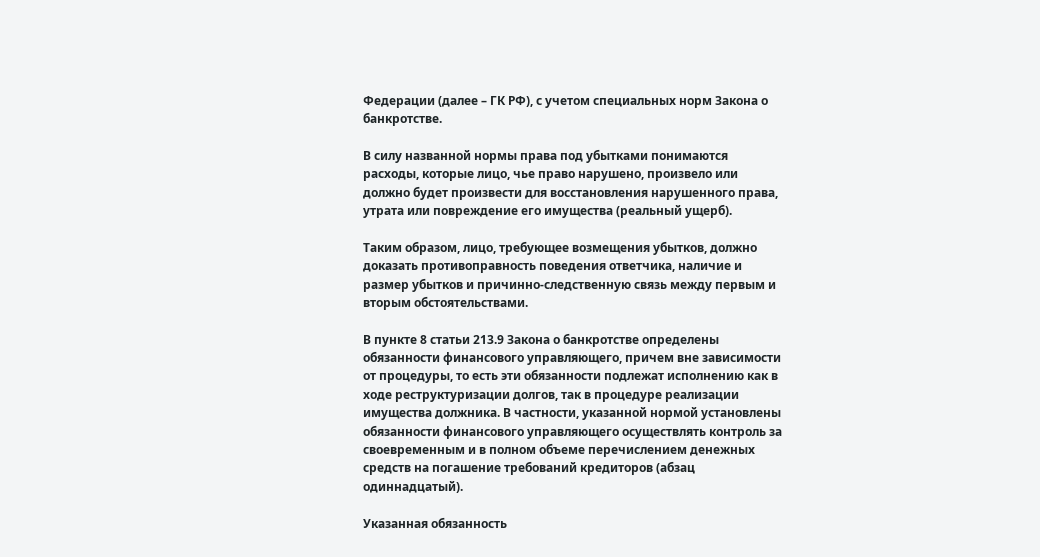Федерации (далее – ГК РФ), с учетом специальных норм Закона о банкротстве.

В силу названной нормы права под убытками понимаются расходы, которые лицо, чье право нарушено, произвело или должно будет произвести для восстановления нарушенного права, утрата или повреждение его имущества (реальный ущерб).

Таким образом, лицо, требующее возмещения убытков, должно доказать противоправность поведения ответчика, наличие и размер убытков и причинно-следственную связь между первым и вторым обстоятельствами.

В пункте 8 статьи 213.9 Закона о банкротстве определены обязанности финансового управляющего, причем вне зависимости от процедуры, то есть эти обязанности подлежат исполнению как в ходе реструктуризации долгов, так в процедуре реализации имущества должника. В частности, указанной нормой установлены обязанности финансового управляющего осуществлять контроль за своевременным и в полном объеме перечислением денежных средств на погашение требований кредиторов (абзац одиннадцатый).

Указанная обязанность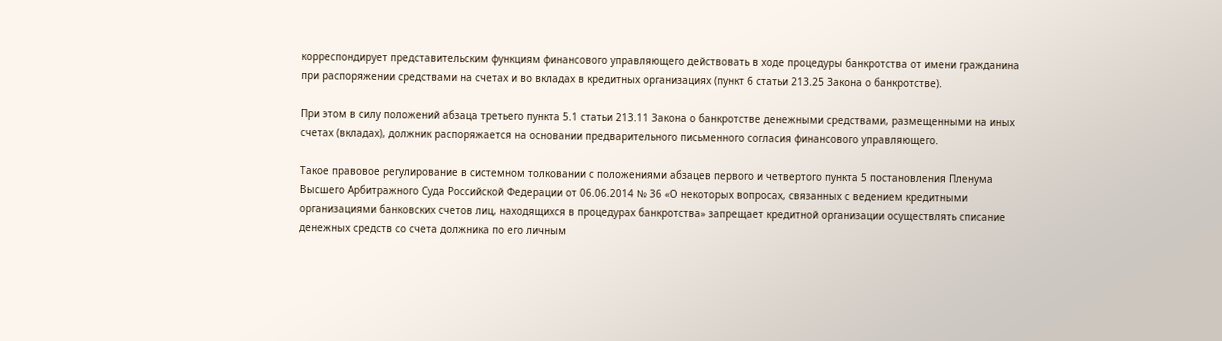корреспондирует представительским функциям финансового управляющего действовать в ходе процедуры банкротства от имени гражданина при распоряжении средствами на счетах и во вкладах в кредитных организациях (пункт 6 статьи 213.25 Закона о банкротстве).

При этом в силу положений абзаца третьего пункта 5.1 статьи 213.11 Закона о банкротстве денежными средствами, размещенными на иных счетах (вкладах), должник распоряжается на основании предварительного письменного согласия финансового управляющего.

Такое правовое регулирование в системном толковании с положениями абзацев первого и четвертого пункта 5 постановления Пленума Высшего Арбитражного Суда Российской Федерации от 06.06.2014 № 36 «О некоторых вопросах, связанных с ведением кредитными организациями банковских счетов лиц, находящихся в процедурах банкротства» запрещает кредитной организации осуществлять списание денежных средств со счета должника по его личным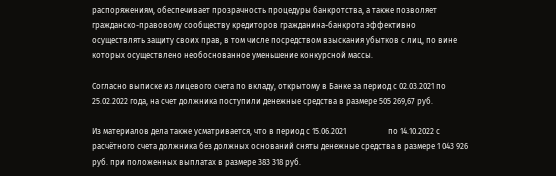распоряжениям, обеспечивает прозрачность процедуры банкротства, а также позволяет гражданско-правовому сообществу кредиторов гражданина-банкрота эффективно осуществлять защиту своих прав, в том числе посредством взыскания убытков с лиц, по вине которых осуществлено необоснованное уменьшение конкурсной массы.

Согласно выписке из лицевого счета по вкладу, открытому в Банке за период с 02.03.2021 по 25.02.2022 года, на счет должника поступили денежные средства в размере 505 269,67 руб.

Из материалов дела также усматривается, что в период с 15.06.2021                     по 14.10.2022 с расчётного счета должника без должных оснований сняты денежные средства в размере 1 043 926 руб. при положенных выплатах в размере 383 318 руб.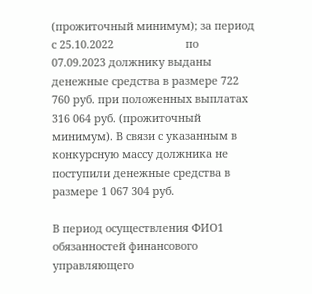(прожиточный минимум); за период с 25.10.2022                        по 07.09.2023 должнику выданы денежные средства в размере 722 760 руб. при положенных выплатах 316 064 руб. (прожиточный минимум). В связи с указанным в конкурсную массу должника не поступили денежные средства в размере 1 067 304 руб.

В период осуществления ФИО1 обязанностей финансового управляющего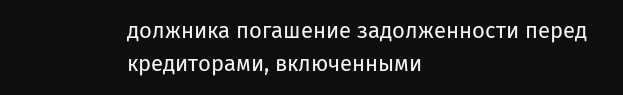должника погашение задолженности перед кредиторами, включенными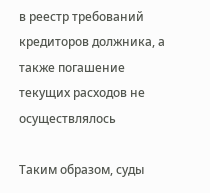в реестр требований кредиторов должника, а также погашение текущих расходов не осуществлялось

Таким образом, суды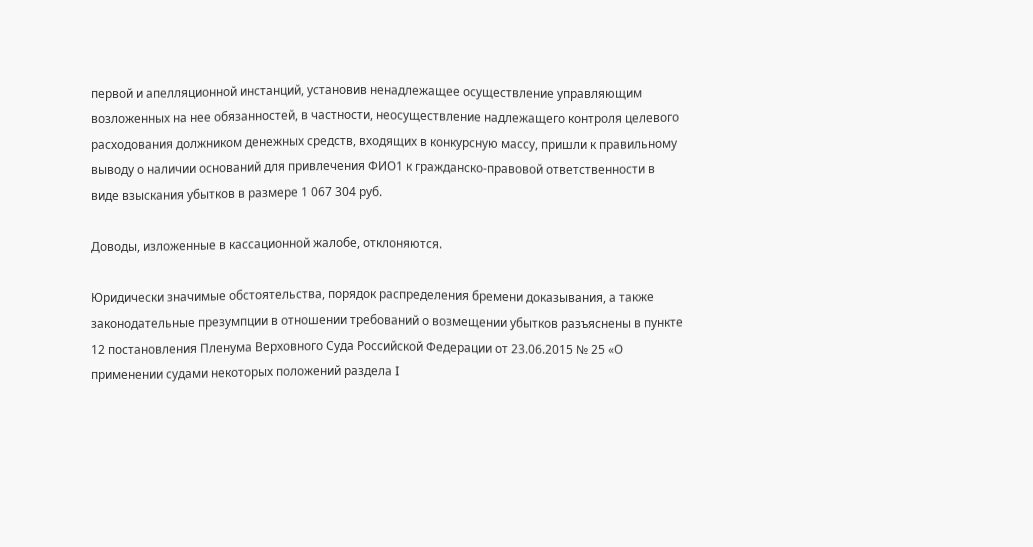первой и апелляционной инстанций, установив ненадлежащее осуществление управляющим возложенных на нее обязанностей, в частности, неосуществление надлежащего контроля целевого расходования должником денежных средств, входящих в конкурсную массу, пришли к правильному выводу о наличии оснований для привлечения ФИО1 к гражданско-правовой ответственности в виде взыскания убытков в размере 1 067 304 руб.

Доводы, изложенные в кассационной жалобе, отклоняются.

Юридически значимые обстоятельства, порядок распределения бремени доказывания, а также законодательные презумпции в отношении требований о возмещении убытков разъяснены в пункте 12 постановления Пленума Верховного Суда Российской Федерации от 23.06.2015 № 25 «О применении судами некоторых положений раздела I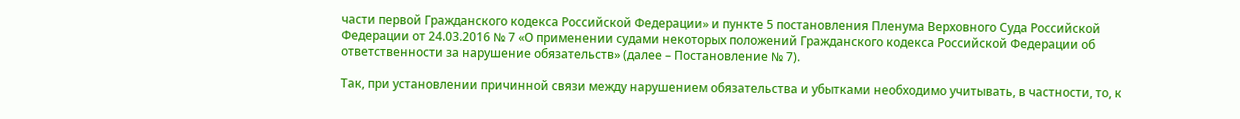части первой Гражданского кодекса Российской Федерации» и пункте 5 постановления Пленума Верховного Суда Российской Федерации от 24.03.2016 № 7 «О применении судами некоторых положений Гражданского кодекса Российской Федерации об ответственности за нарушение обязательств» (далее – Постановление № 7).

Так, при установлении причинной связи между нарушением обязательства и убытками необходимо учитывать, в частности, то, к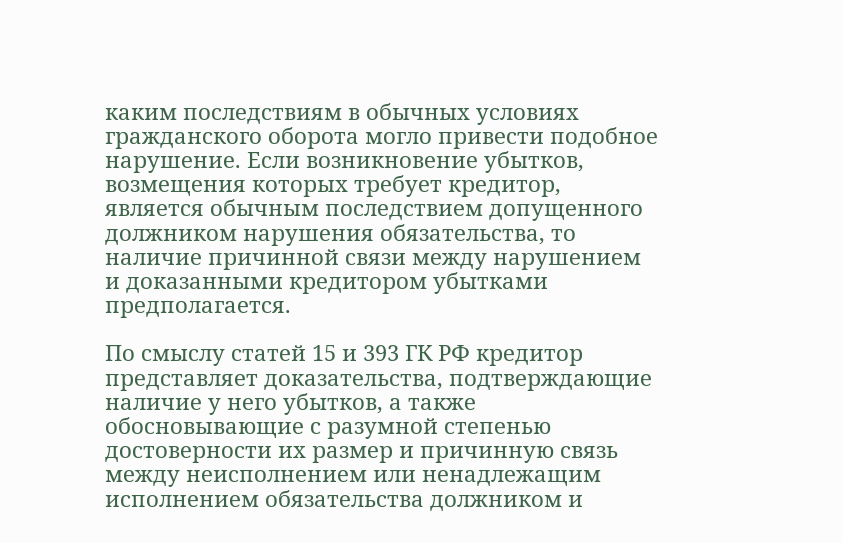каким последствиям в обычных условиях гражданского оборота могло привести подобное нарушение. Если возникновение убытков, возмещения которых требует кредитор, является обычным последствием допущенного должником нарушения обязательства, то наличие причинной связи между нарушением и доказанными кредитором убытками предполагается.

По смыслу статей 15 и 393 ГК РФ кредитор представляет доказательства, подтверждающие наличие у него убытков, а также обосновывающие с разумной степенью достоверности их размер и причинную связь между неисполнением или ненадлежащим исполнением обязательства должником и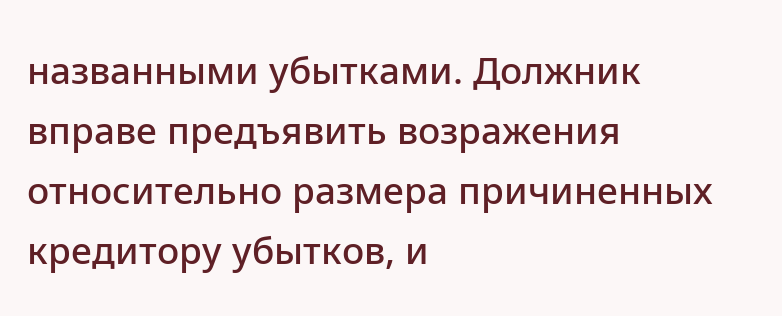названными убытками. Должник вправе предъявить возражения относительно размера причиненных кредитору убытков, и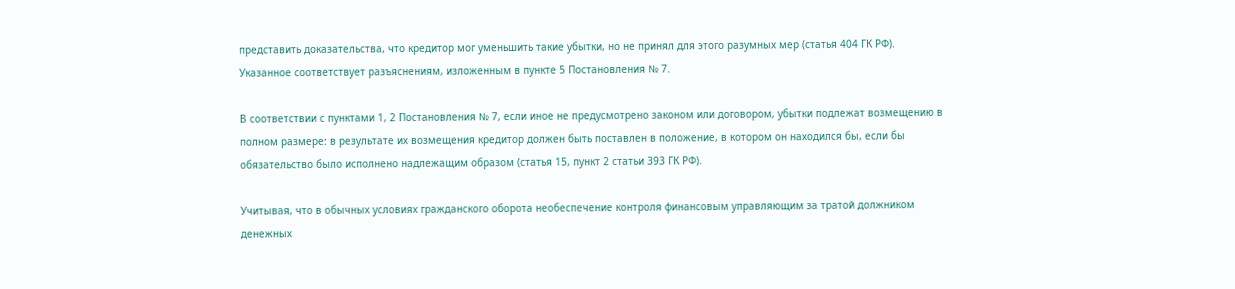представить доказательства, что кредитор мог уменьшить такие убытки, но не принял для этого разумных мер (статья 404 ГК РФ). Указанное соответствует разъяснениям, изложенным в пункте 5 Постановления № 7.

В соответствии с пунктами 1, 2 Постановления № 7, если иное не предусмотрено законом или договором, убытки подлежат возмещению в полном размере: в результате их возмещения кредитор должен быть поставлен в положение, в котором он находился бы, если бы обязательство было исполнено надлежащим образом (статья 15, пункт 2 статьи 393 ГК РФ).

Учитывая, что в обычных условиях гражданского оборота необеспечение контроля финансовым управляющим за тратой должником денежных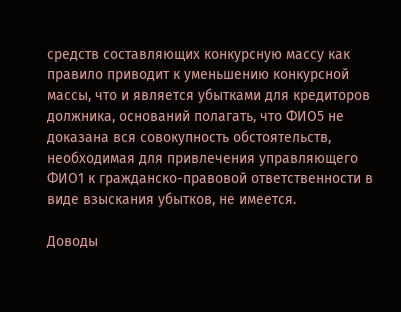средств составляющих конкурсную массу как правило приводит к уменьшению конкурсной массы, что и является убытками для кредиторов должника, оснований полагать, что ФИО5 не доказана вся совокупность обстоятельств, необходимая для привлечения управляющего ФИО1 к гражданско-правовой ответственности в виде взыскания убытков, не имеется.

Доводы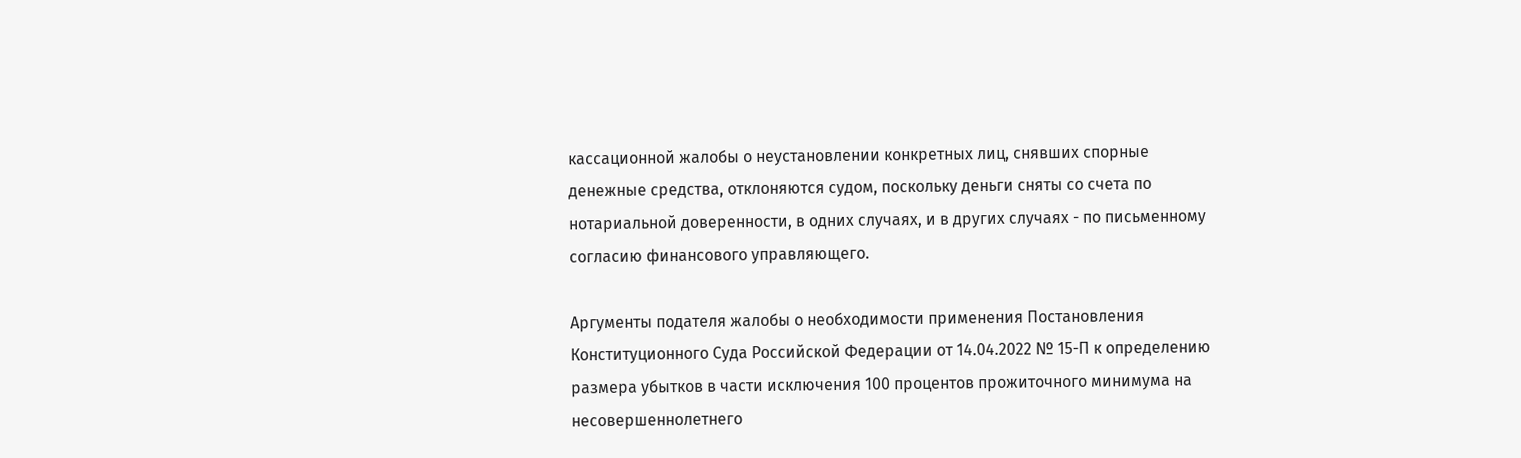кассационной жалобы о неустановлении конкретных лиц, снявших спорные денежные средства, отклоняются судом, поскольку деньги сняты со счета по нотариальной доверенности, в одних случаях, и в других случаях - по письменному согласию финансового управляющего.

Аргументы подателя жалобы о необходимости применения Постановления Конституционного Суда Российской Федерации от 14.04.2022 № 15-П к определению размера убытков в части исключения 100 процентов прожиточного минимума на несовершеннолетнего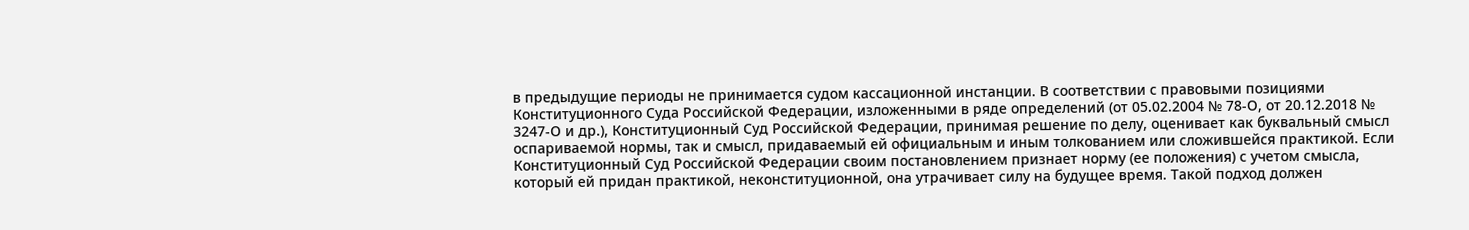в предыдущие периоды не принимается судом кассационной инстанции. В соответствии с правовыми позициями Конституционного Суда Российской Федерации, изложенными в ряде определений (от 05.02.2004 № 78-О, от 20.12.2018 № 3247-О и др.), Конституционный Суд Российской Федерации, принимая решение по делу, оценивает как буквальный смысл оспариваемой нормы, так и смысл, придаваемый ей официальным и иным толкованием или сложившейся практикой. Если Конституционный Суд Российской Федерации своим постановлением признает норму (ее положения) с учетом смысла, который ей придан практикой, неконституционной, она утрачивает силу на будущее время. Такой подход должен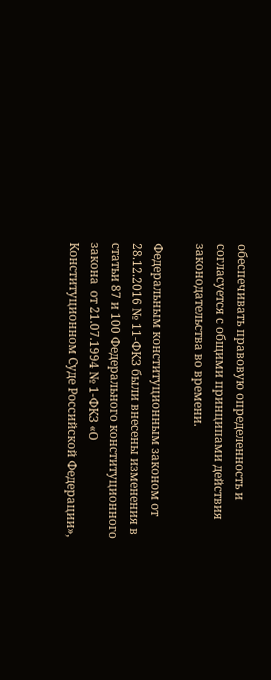обеспечивать правовую определенность и согласуется с общими принципами действия законодательства во времени.

Федеральным конституционным законом от 28.12.2016 № 11-ФКЗ были внесены изменения в статьи 87 и 100 Федерального конституционного закона  от 21.07.1994 № 1-ФКЗ «О Конституционном Суде Российской Федерации»,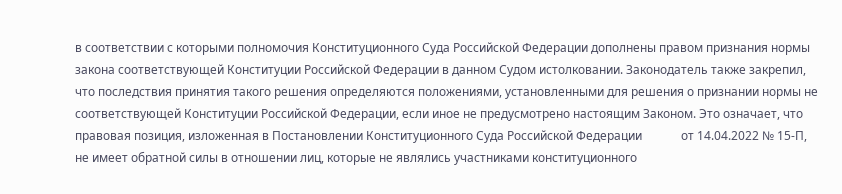в соответствии с которыми полномочия Конституционного Суда Российской Федерации дополнены правом признания нормы закона соответствующей Конституции Российской Федерации в данном Судом истолковании. Законодатель также закрепил, что последствия принятия такого решения определяются положениями, установленными для решения о признании нормы не соответствующей Конституции Российской Федерации, если иное не предусмотрено настоящим Законом. Это означает, что правовая позиция, изложенная в Постановлении Конституционного Суда Российской Федерации             от 14.04.2022 № 15-П, не имеет обратной силы в отношении лиц, которые не являлись участниками конституционного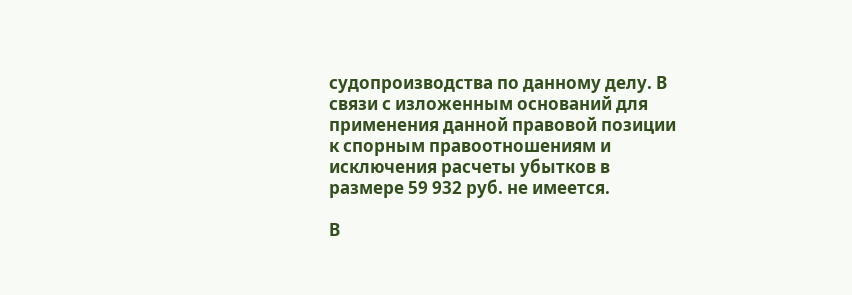судопроизводства по данному делу. В связи с изложенным оснований для применения данной правовой позиции к спорным правоотношениям и исключения расчеты убытков в                              размере 59 932 руб. не имеется.

В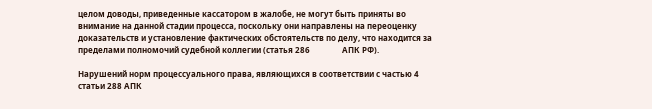целом доводы, приведенные кассатором в жалобе, не могут быть приняты во внимание на данной стадии процесса, поскольку они направлены на переоценку доказательств и установление фактических обстоятельств по делу, что находится за пределами полномочий судебной коллегии (статья 286                АПК РФ).

Нарушений норм процессуального права, являющихся в соответствии с частью 4 статьи 288 АПК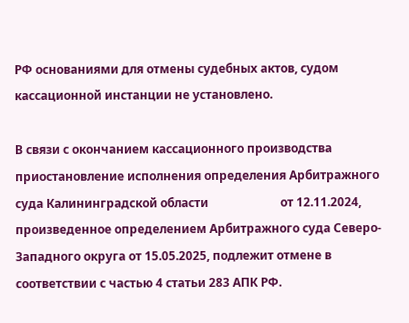РФ основаниями для отмены судебных актов, судом кассационной инстанции не установлено.

В связи с окончанием кассационного производства приостановление исполнения определения Арбитражного суда Калининградской области                        от 12.11.2024, произведенное определением Арбитражного суда Северо-Западного округа от 15.05.2025, подлежит отмене в соответствии с частью 4 статьи 283 АПК РФ.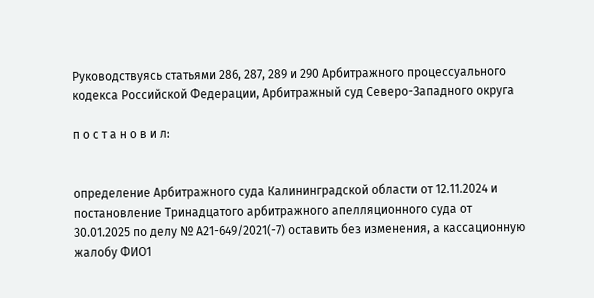Руководствуясь статьями 286, 287, 289 и 290 Арбитражного процессуального кодекса Российской Федерации, Арбитражный суд Северо-Западного округа

п о с т а н о в и л:


определение Арбитражного суда Калининградской области от 12.11.2024 и постановление Тринадцатого арбитражного апелляционного суда от 30.01.2025 по делу № А21-649/2021(-7) оставить без изменения, а кассационную жалобу ФИО1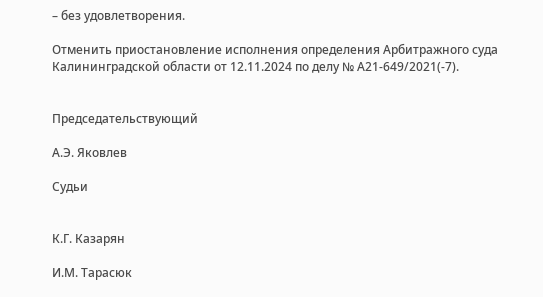– без удовлетворения.

Отменить приостановление исполнения определения Арбитражного суда Калининградской области от 12.11.2024 по делу № А21-649/2021(-7).


Председательствующий

А.Э. Яковлев

Судьи


К.Г. Казарян

И.М. Тарасюк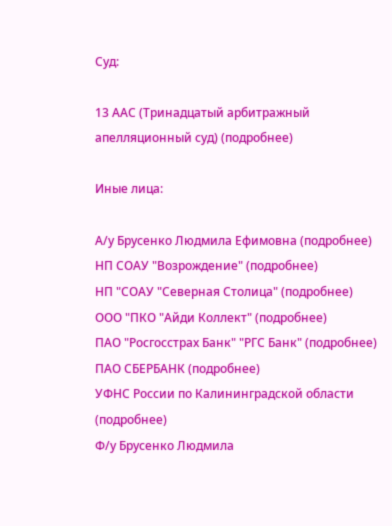Суд:

13 ААС (Тринадцатый арбитражный апелляционный суд) (подробнее)

Иные лица:

А/у Брусенко Людмила Ефимовна (подробнее)
НП СОАУ "Возрождение" (подробнее)
НП "СОАУ "Северная Столица" (подробнее)
ООО "ПКО "Айди Коллект" (подробнее)
ПАО "Росгосстрах Банк" "РГС Банк" (подробнее)
ПАО СБЕРБАНК (подробнее)
УФНС России по Калининградской области (подробнее)
Ф/у Брусенко Людмила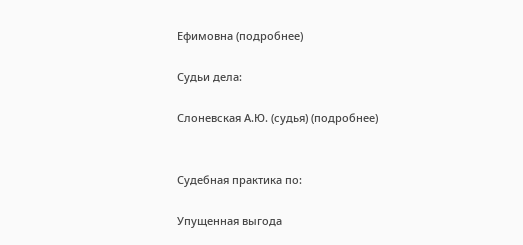Ефимовна (подробнее)

Судьи дела:

Слоневская А.Ю. (судья) (подробнее)


Судебная практика по:

Упущенная выгода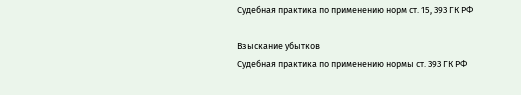Судебная практика по применению норм ст. 15, 393 ГК РФ

Взыскание убытков
Судебная практика по применению нормы ст. 393 ГК РФ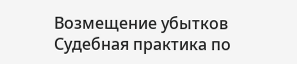Возмещение убытков
Судебная практика по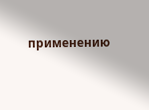применению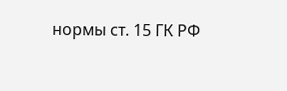нормы ст. 15 ГК РФ